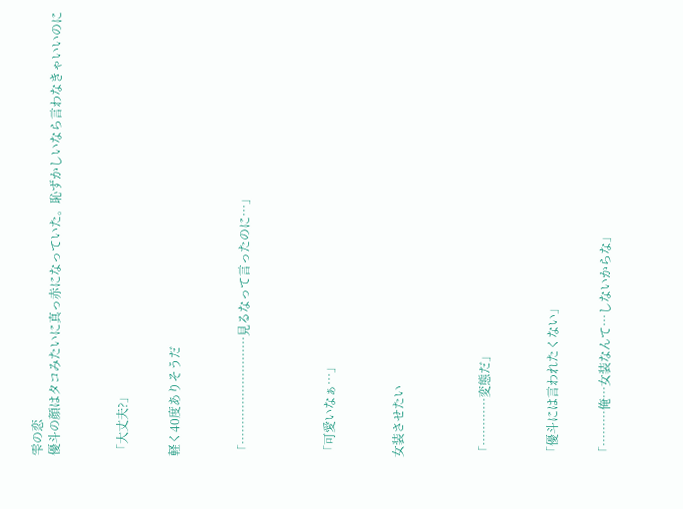雫の恋
優斗の顔はタコみたいに真っ赤になっていた。恥ずかしいなら言わなきゃいいのに



「大丈夫?」


軽く40度ありそうだ



「………………………見るなって言ったのに…」




「可愛いなぁ…」



女装させたい




「…………変態だ」



「優斗には言われたくない」


「………俺…女装なんて…しないからな」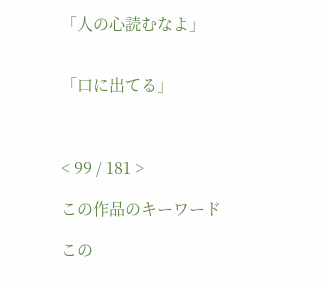「人の心読むなよ」


「口に出てる」



< 99 / 181 >

この作品のキーワード

この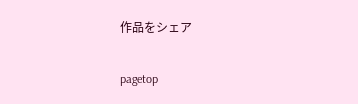作品をシェア

pagetop